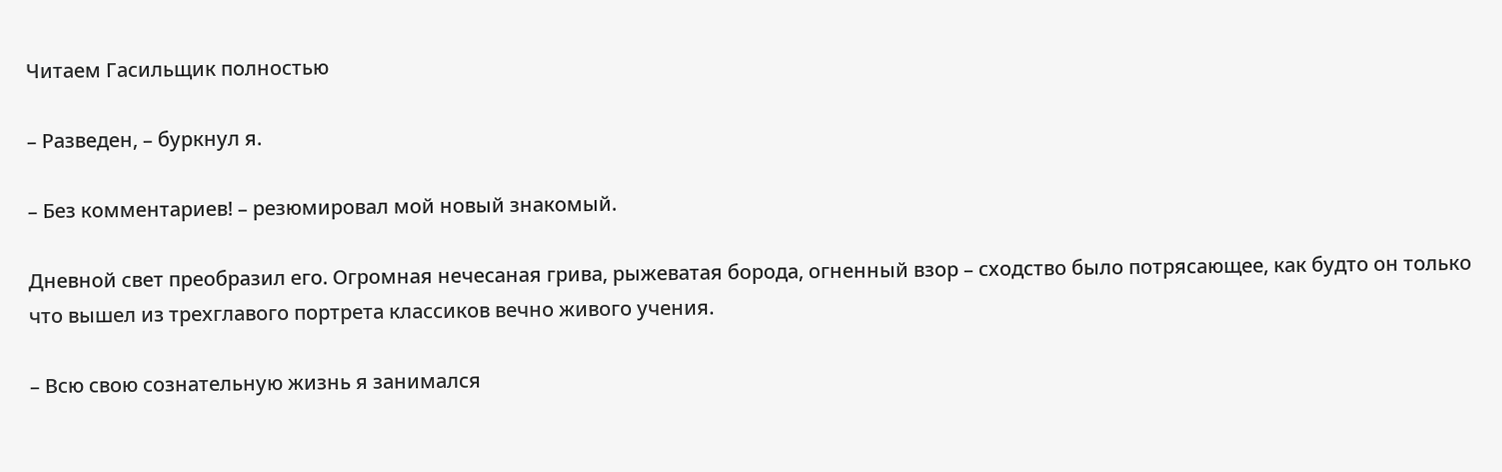Читаем Гасильщик полностью

– Разведен, – буркнул я.

– Без комментариев! – резюмировал мой новый знакомый.

Дневной свет преобразил его. Огромная нечесаная грива, рыжеватая борода, огненный взор – сходство было потрясающее, как будто он только что вышел из трехглавого портрета классиков вечно живого учения.

– Всю свою сознательную жизнь я занимался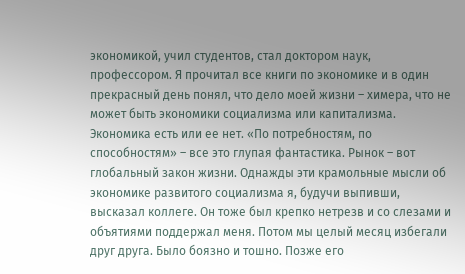экономикой, учил студентов, стал доктором наук, профессором. Я прочитал все книги по экономике и в один прекрасный день понял, что дело моей жизни – химера, что не может быть экономики социализма или капитализма. Экономика есть или ее нет. «По потребностям, по способностям» – все это глупая фантастика. Рынок – вот глобальный закон жизни. Однажды эти крамольные мысли об экономике развитого социализма я, будучи выпивши, высказал коллеге. Он тоже был крепко нетрезв и со слезами и объятиями поддержал меня. Потом мы целый месяц избегали друг друга. Было боязно и тошно. Позже его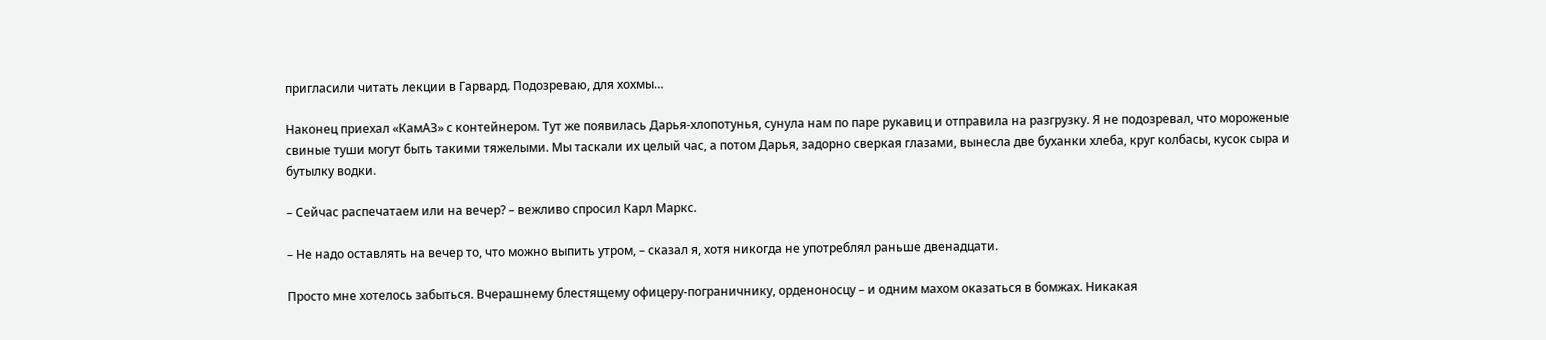пригласили читать лекции в Гарвард. Подозреваю, для хохмы…

Наконец приехал «КамАЗ» с контейнером. Тут же появилась Дарья-хлопотунья, сунула нам по паре рукавиц и отправила на разгрузку. Я не подозревал, что мороженые свиные туши могут быть такими тяжелыми. Мы таскали их целый час, а потом Дарья, задорно сверкая глазами, вынесла две буханки хлеба, круг колбасы, кусок сыра и бутылку водки.

– Сейчас распечатаем или на вечер? – вежливо спросил Карл Маркс.

– Не надо оставлять на вечер то, что можно выпить утром, – сказал я, хотя никогда не употреблял раньше двенадцати.

Просто мне хотелось забыться. Вчерашнему блестящему офицеру-пограничнику, орденоносцу – и одним махом оказаться в бомжах. Никакая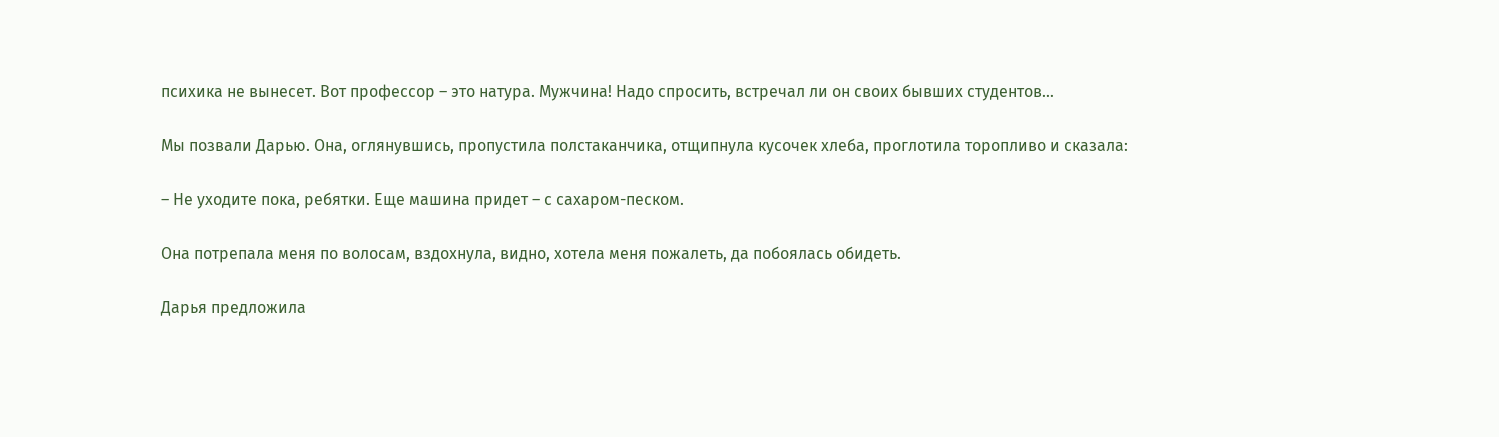психика не вынесет. Вот профессор – это натура. Мужчина! Надо спросить, встречал ли он своих бывших студентов…

Мы позвали Дарью. Она, оглянувшись, пропустила полстаканчика, отщипнула кусочек хлеба, проглотила торопливо и сказала:

– Не уходите пока, ребятки. Еще машина придет – с сахаром-песком.

Она потрепала меня по волосам, вздохнула, видно, хотела меня пожалеть, да побоялась обидеть.

Дарья предложила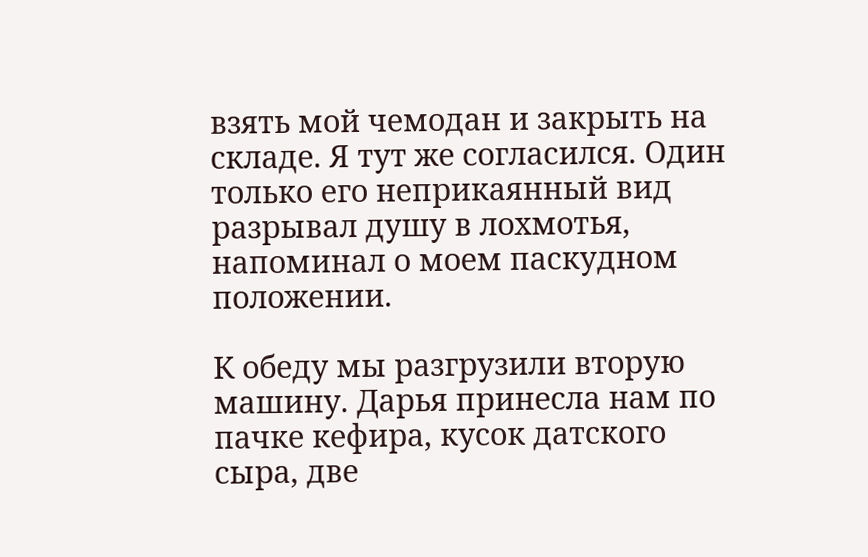взять мой чемодан и закрыть на складе. Я тут же согласился. Один только его неприкаянный вид разрывал душу в лохмотья, напоминал о моем паскудном положении.

К обеду мы разгрузили вторую машину. Дарья принесла нам по пачке кефира, кусок датского сыра, две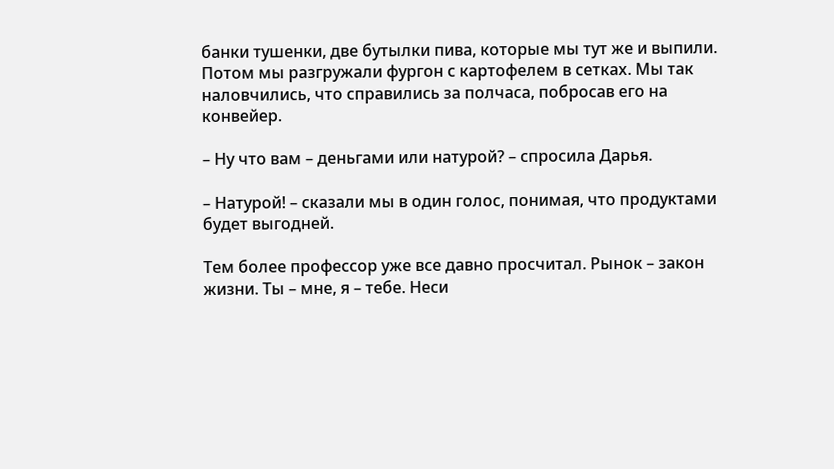банки тушенки, две бутылки пива, которые мы тут же и выпили. Потом мы разгружали фургон с картофелем в сетках. Мы так наловчились, что справились за полчаса, побросав его на конвейер.

– Ну что вам – деньгами или натурой? – спросила Дарья.

– Натурой! – сказали мы в один голос, понимая, что продуктами будет выгодней.

Тем более профессор уже все давно просчитал. Рынок – закон жизни. Ты – мне, я – тебе. Неси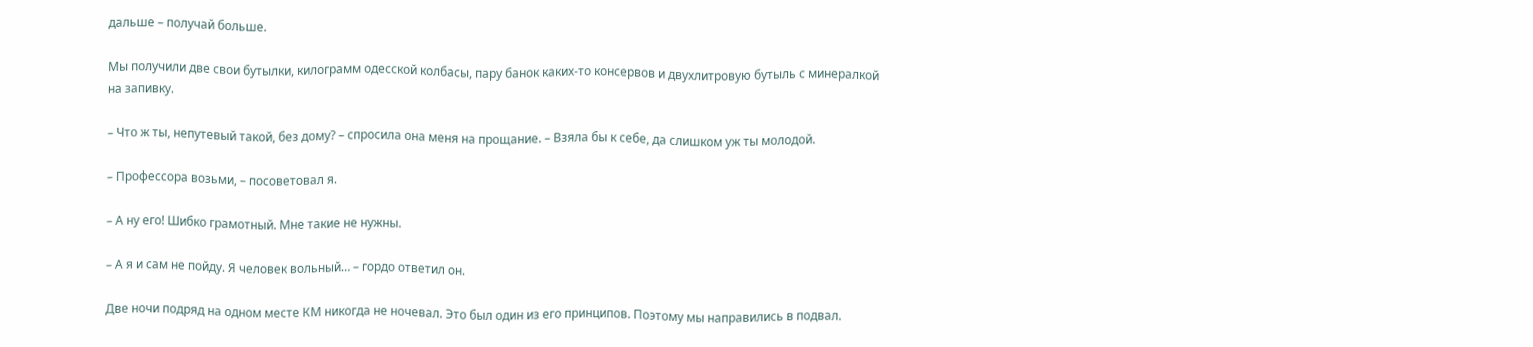дальше – получай больше.

Мы получили две свои бутылки, килограмм одесской колбасы, пару банок каких-то консервов и двухлитровую бутыль с минералкой на запивку.

– Что ж ты, непутевый такой, без дому? – спросила она меня на прощание. – Взяла бы к себе, да слишком уж ты молодой.

– Профессора возьми, – посоветовал я.

– А ну его! Шибко грамотный. Мне такие не нужны.

– А я и сам не пойду. Я человек вольный… – гордо ответил он.

Две ночи подряд на одном месте КМ никогда не ночевал. Это был один из его принципов. Поэтому мы направились в подвал.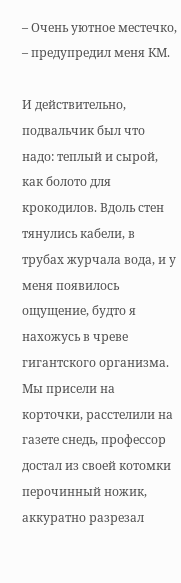– Очень уютное местечко, – предупредил меня КМ.

И действительно, подвальчик был что надо: теплый и сырой, как болото для крокодилов. Вдоль стен тянулись кабели, в трубах журчала вода, и у меня появилось ощущение, будто я нахожусь в чреве гигантского организма. Мы присели на корточки, расстелили на газете снедь, профессор достал из своей котомки перочинный ножик, аккуратно разрезал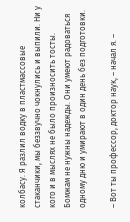колбасу. Я разлил водку в пластмассовые стаканчики, мы беззвучно чокнулись и выпили. Ни у кого и в мыслях не было произносить тосты. Бомжам не нужны надежды. Они умеют радоваться одному дню и умирают в один день без подготовки.

– Вот ты профессор, доктор наук, – начал я. –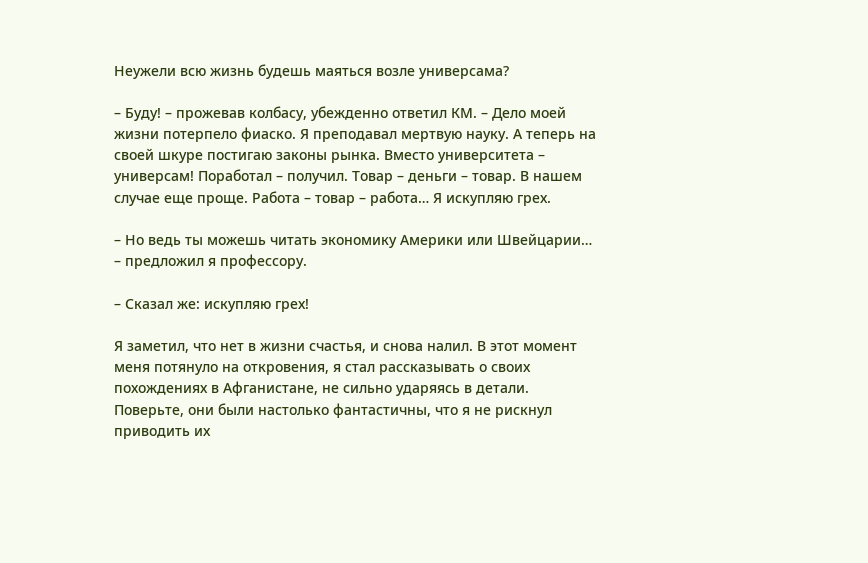Неужели всю жизнь будешь маяться возле универсама?

– Буду! – прожевав колбасу, убежденно ответил КМ. – Дело моей жизни потерпело фиаско. Я преподавал мертвую науку. А теперь на своей шкуре постигаю законы рынка. Вместо университета – универсам! Поработал – получил. Товар – деньги – товар. В нашем случае еще проще. Работа – товар – работа… Я искупляю грех.

– Но ведь ты можешь читать экономику Америки или Швейцарии… – предложил я профессору.

– Сказал же: искупляю грех!

Я заметил, что нет в жизни счастья, и снова налил. В этот момент меня потянуло на откровения, я стал рассказывать о своих похождениях в Афганистане, не сильно ударяясь в детали. Поверьте, они были настолько фантастичны, что я не рискнул приводить их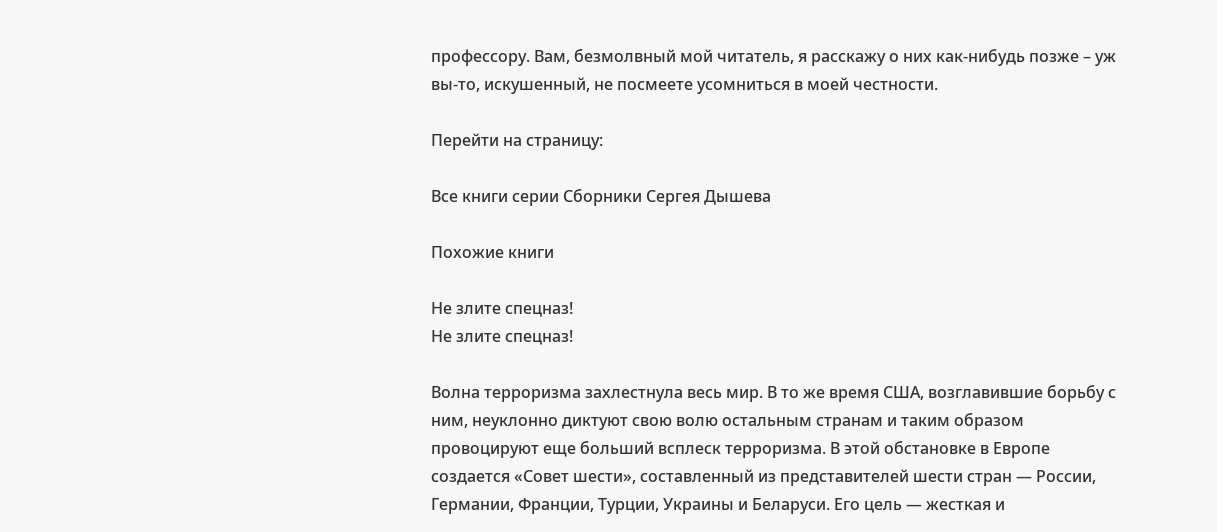профессору. Вам, безмолвный мой читатель, я расскажу о них как-нибудь позже – уж вы-то, искушенный, не посмеете усомниться в моей честности.

Перейти на страницу:

Все книги серии Сборники Сергея Дышева

Похожие книги

Не злите спецназ!
Не злите спецназ!

Волна терроризма захлестнула весь мир. В то же время США, возглавившие борьбу с ним, неуклонно диктуют свою волю остальным странам и таким образом провоцируют еще больший всплеск терроризма. В этой обстановке в Европе создается «Совет шести», составленный из представителей шести стран — России, Германии, Франции, Турции, Украины и Беларуси. Его цель — жесткая и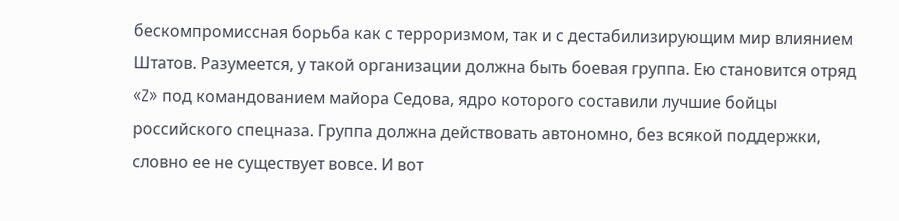бескомпромиссная борьба как с терроризмом, так и с дестабилизирующим мир влиянием Штатов. Разумеется, у такой организации должна быть боевая группа. Ею становится отряд «Z» под командованием майора Седова, ядро которого составили лучшие бойцы российского спецназа. Группа должна действовать автономно, без всякой поддержки, словно ее не существует вовсе. И вот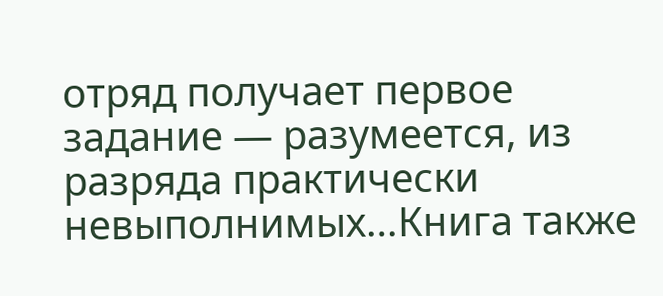отряд получает первое задание — разумеется, из разряда практически невыполнимых…Книга также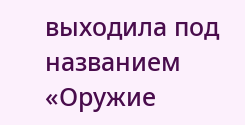выходила под названием «Оружие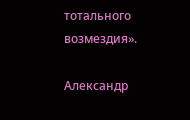тотального возмездия».

Александр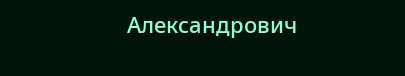Александрович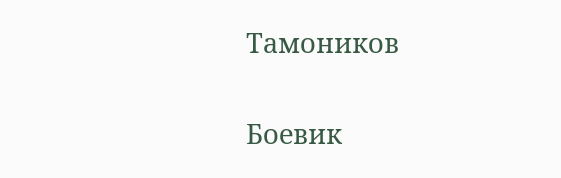Тамоников

Боевик